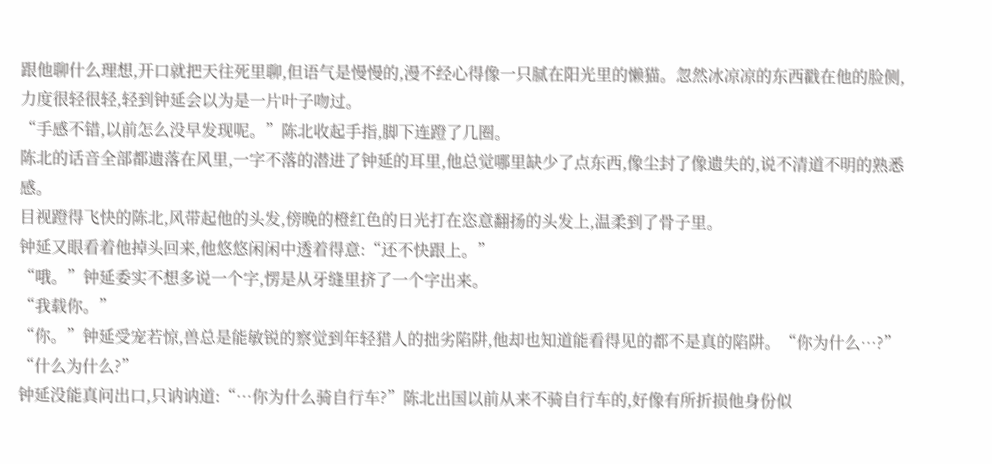跟他聊什么理想,开口就把天往死里聊,但语气是慢慢的,漫不经心得像一只腻在阳光里的懒猫。忽然冰凉凉的东西戳在他的脸侧,力度很轻很轻,轻到钟延会以为是一片叶子吻过。
“手感不错,以前怎么没早发现呢。”陈北收起手指,脚下连蹬了几圈。
陈北的话音全部都遗落在风里,一字不落的潜进了钟延的耳里,他总觉哪里缺少了点东西,像尘封了像遗失的,说不清道不明的熟悉感。
目视蹬得飞快的陈北,风带起他的头发,傍晚的橙红色的日光打在恣意翻扬的头发上,温柔到了骨子里。
钟延又眼看着他掉头回来,他悠悠闲闲中透着得意:“还不快跟上。”
“哦。”钟延委实不想多说一个字,愣是从牙缝里挤了一个字出来。
“我载你。”
“你。”钟延受宠若惊,兽总是能敏锐的察觉到年轻猎人的拙劣陷阱,他却也知道能看得见的都不是真的陷阱。“你为什么…?”
“什么为什么?”
钟延没能真问出口,只讷讷道:“…你为什么骑自行车?”陈北出国以前从来不骑自行车的,好像有所折损他身份似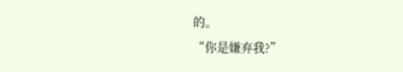的。
“你是嫌弃我?”